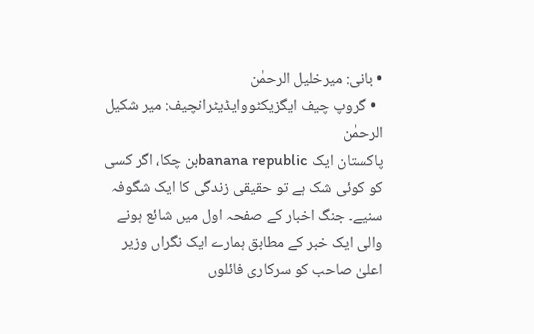• بانی: میرخلیل الرحمٰن
  • گروپ چیف ایگزیکٹووایڈیٹرانچیف: میر شکیل الرحمٰن
پاکستان ایک banana republicبن چکا، اگر کسی کو کوئی شک ہے تو حقیقی زندگی کا ایک شگوفہ سنیے۔ جنگ اخبار کے صفحہ اول میں شائع ہونے والی ایک خبر کے مطابق ہمارے ایک نگراں وزیر اعلیٰ صاحب کو سرکاری فائلوں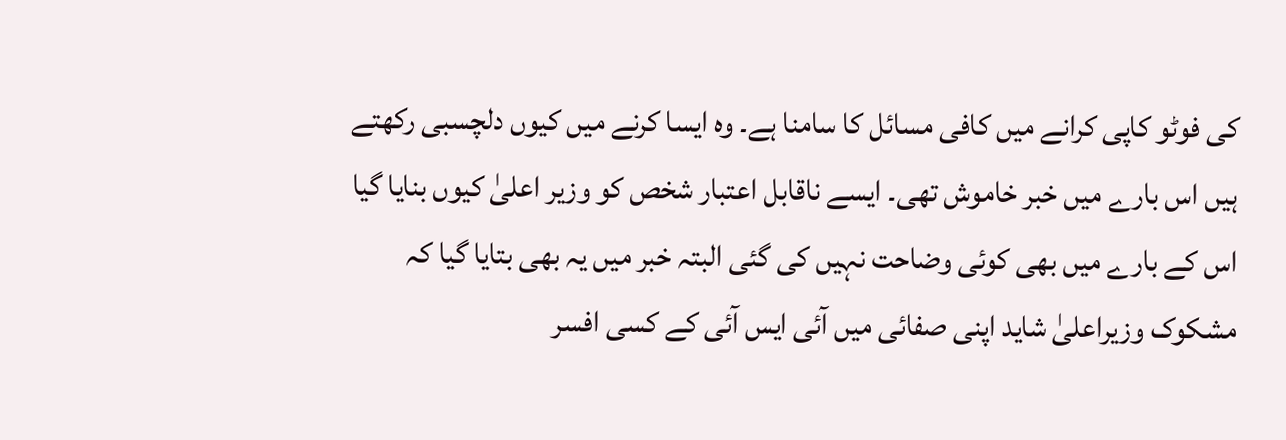کی فوٹو کاپی کرانے میں کافی مسائل کا سامنا ہے۔ وہ ایسا کرنے میں کیوں دلچسبی رکھتے ہیں اس بارے میں خبر خاموش تھی۔ ایسے ناقابل اعتبار شخص کو وزیر اعلیٰ کیوں بنایا گیا اس کے بارے میں بھی کوئی وضاحت نہیں کی گئی البتہ خبر میں یہ بھی بتایا گیا کہ مشکوک وزیراعلیٰ شاید اپنی صفائی میں آئی ایس آئی کے کسی افسر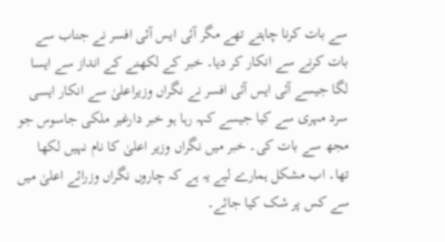سے بات کرنا چاہتے تھے مگر آئی ایس آئی افسر نے جناب سے بات کرنے سے انکار کر دیا۔ خبر کے لکھنے کے انداز سے ایسا لگا جیسے آئی ایس آئی افسر نے نگراں وزیراعلیٰ سے انکار ایسی سرد مہری سے کیا جیسے کہہ رہا ہو خبر دارغیر ملکی جاسوس جو مجھ سے بات کی۔ خبر میں نگراں وزیر اعلیٰ کا نام نہیں لکھا تھا۔ اب مشکل ہمارے لیے یہ ہے کہ چاروں نگراں وزرائے اعلیٰ میں سے کس پر شک کیا جائے۔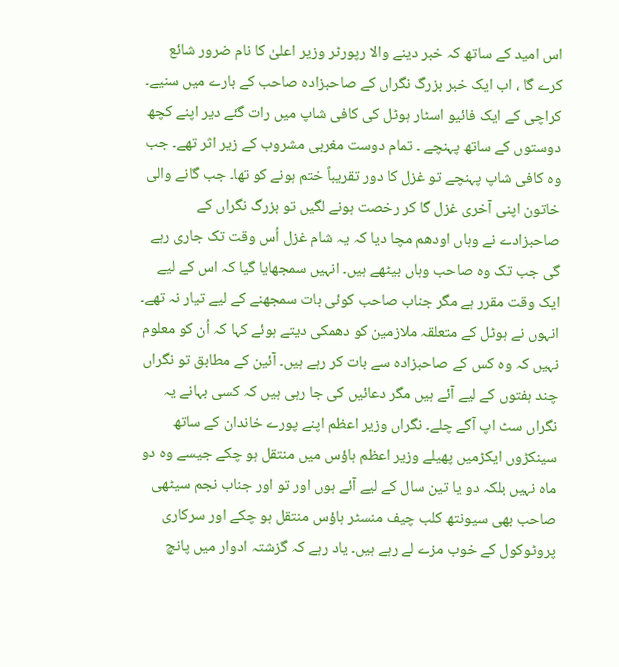اس امید کے ساتھ کہ خبر دینے والا رپورٹر وزیر اعلیٰ کا نام ضرور شائع کرے گا ، اب ایک خبر بزرگ نگراں کے صاحبزادہ صاحب کے بارے میں سنیے۔ کراچی کے ایک فائیو اسٹار ہوٹل کی کافی شاپ میں رات گئے دیر اپنے کچھ دوستوں کے ساتھ پہنچے ۔ تمام دوست مغربی مشروب کے زیر اثر تھے۔ جب وہ کافی شاپ پہنچے تو غزل کا دور تقریباً ختم ہونے کو تھا۔ جب گانے والی خاتون اپنی آخری غزل گا کر رخصت ہونے لگیں تو بزرگ نگراں کے صاحبزادے نے وہاں اودھم مچا دیا کہ یہ شام غزل اُس وقت تک جاری رہے گی جب تک وہ صاحب وہاں بیٹھے ہیں۔ انہیں سمجھایا گیا کہ اس کے لیے ایک وقت مقرر ہے مگر جناب صاحب کوئی بات سمجھنے کے لیے تیار نہ تھے۔ انہوں نے ہوٹل کے متعلقہ ملازمین کو دھمکی دیتے ہوئے کہا کہ اُن کو معلوم نہیں کہ وہ کس کے صاحبزادہ سے بات کر رہے ہیں۔ آئین کے مطابق تو نگراں چند ہفتوں کے لیے آئے ہیں مگر دعائیں کی جا رہی ہیں کہ کسی بہانے یہ نگراں سٹ اپ آگے چلے۔ نگراں وزیر اعظم اپنے پورے خاندان کے ساتھ سینکڑوں ایکڑمیں پھیلے وزیر اعظم ہاؤس میں منتقل ہو چکے جیسے وہ دو ماہ نہیں بلکہ دو یا تین سال کے لیے آئے ہوں اور تو اور جناب نجم سیٹھی صاحب بھی سیونتھ کلب چیف منسٹر ہاؤس منتقل ہو چکے اور سرکاری پروٹوکول کے خوب مزے لے رہے ہیں۔ یاد رہے کہ گزشتہ ادوار میں پانچ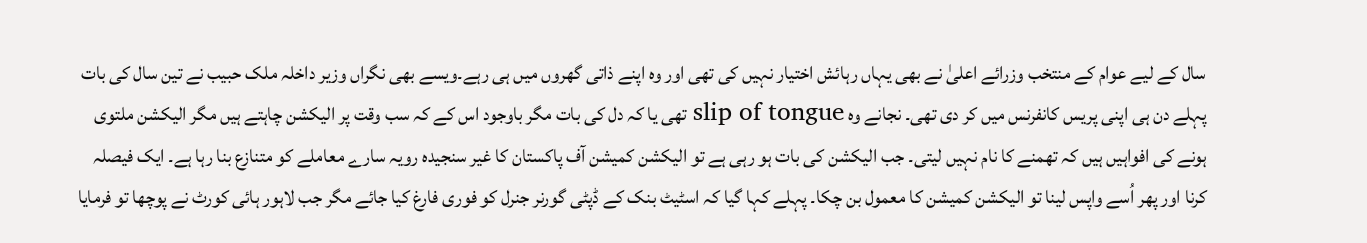سال کے لیے عوام کے منتخب وزرائے اعلیٰ نے بھی یہاں رہائش اختیار نہیں کی تھی اور وہ اپنے ذاتی گھروں میں ہی رہے۔ویسے بھی نگراں وزیر داخلہ ملک حبیب نے تین سال کی بات پہلے دن ہی اپنی پریس کانفرنس میں کر دی تھی۔ نجانے وہ slip of tongue تھی یا کہ دل کی بات مگر باوجود اس کے کہ سب وقت پر الیکشن چاہتے ہیں مگر الیکشن ملتوی ہونے کی افواہیں ہیں کہ تھمنے کا نام نہیں لیتی۔ جب الیکشن کی بات ہو رہی ہے تو الیکشن کمیشن آف پاکستان کا غیر سنجیدہ رویہ سارے معاملے کو متنازع بنا رہا ہے۔ ایک فیصلہ کرنا اور پھر اُسے واپس لینا تو الیکشن کمیشن کا معمول بن چکا۔ پہلے کہا گیا کہ اسٹیٹ بنک کے ڈپٹی گورنر جنرل کو فوری فارغ کیا جائے مگر جب لاہور ہائی کورٹ نے پوچھا تو فرمایا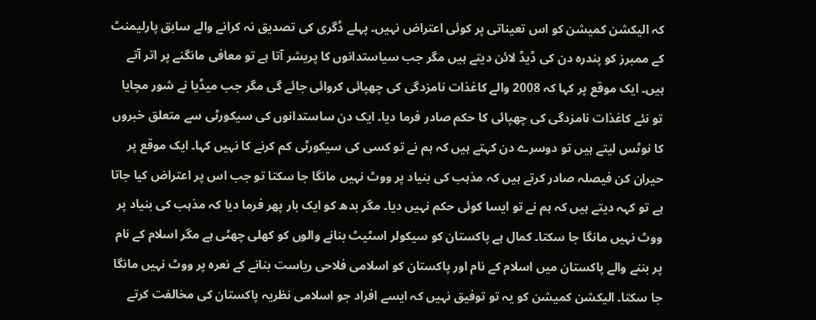کہ الیکشن کمیشن کو اس تعیناتی پر کوئی اعتراض نہیں۔ پہلے ڈگری کی تصدیق نہ کرانے والے سابق پارلیمنٹ کے ممبرز کو پندرہ دن کی ڈیڈ لائن دیتے ہیں مگر جب سیاستدانوں کا پریشر آتا ہے تو معافی مانگنے پر اتر آتے ہیں۔ ایک موقع پر کہا کہ 2008 والے کاغذات نامزدگی کی چھپائی کروائی جائے گی مگر جب میڈیا نے شور مچایا تو نئے کاغذات نامزدگی کی چھپائی کا حکم صادر فرما دیا۔ ایک دن ساستدانوں کی سیکورٹی سے متعلق خبروں کا نوٹس لیتے ہیں تو دوسرے دن کہتے ہیں کہ ہم نے تو کسی کی سیکورٹی کم کرنے کا نہیں کہا۔ ایک موقع پر حیران کن فیصلہ صادر کرتے ہیں کہ مذہب کی بنیاد پر ووٹ نہیں مانگا جا سکتا تو جب اس پر اعتراض کیا جاتا ہے تو کہہ دیتے ہیں کہ ہم نے تو ایسا کوئی حکم نہیں دیا۔ مگر بدھ کو ایک بار پھر فرما دیا کہ مذہب کی بنیاد پر ووٹ نہیں مانگا جا سکتا۔ کمال ہے پاکستان کو سیکولر اسٹیٹ بنانے والوں کو کھلی چھٹی ہے مگر اسلام کے نام پر بننے والے پاکستان میں اسلام کے نام اور پاکستان کو اسلامی فلاحی ریاست بنانے کے نعرہ پر ووٹ نہیں مانگا جا سکتا۔ الیکشن کمیشن کو یہ تو توفیق نہیں کہ ایسے افراد جو اسلامی نظریہ پاکستان کی مخالفت کرتے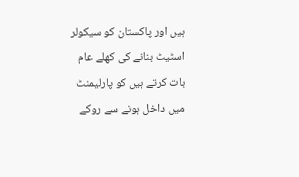ہیں اور پاکستان کو سیکولر اسٹیٹ بنانے کی کھلے عام بات کرتے ہیں کو پارلیمنٹ میں داخل ہونے سے روکے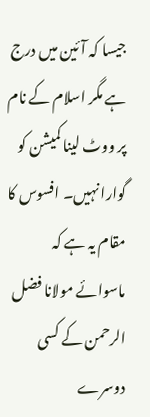جیسا کہ آئین میں درج ہے مگر اسلام کے نام پر ووٹ لینا کمیشن کو گوارا نہیں۔ افسوس کا مقام یہ ہے کہ ماسوائے مولانا فضل الرحمن کے کسی دوسرے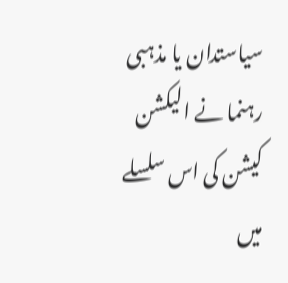سیاستدان یا مذہبی رہنما نے الیکشن کیشن کی اس سلسلے میں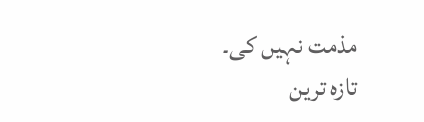مذمت نہیں کی۔
تازہ ترین